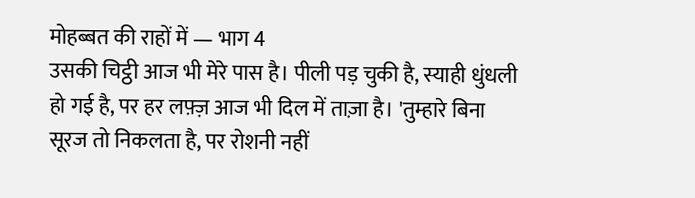मोहब्बत की राहों में — भाग 4
उसकी चिट्ठी आज भी मेरे पास है। पीली पड़ चुकी है, स्याही धुंधली हो गई है, पर हर लफ़्ज़ आज भी दिल में ताज़ा है। 'तुम्हारे बिना सूरज तो निकलता है, पर रोशनी नहीं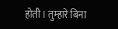होती। तुम्हारे बिना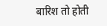बारिश तो होती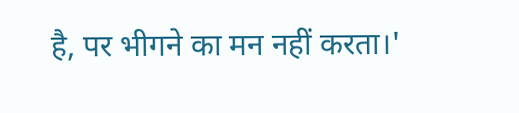है, पर भीगने का मन नहीं करता।'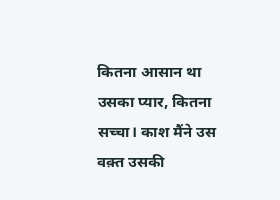कितना आसान था उसका प्यार, कितना सच्चा। काश मैंने उस वक़्त उसकी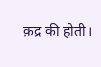क़द्र की होती।